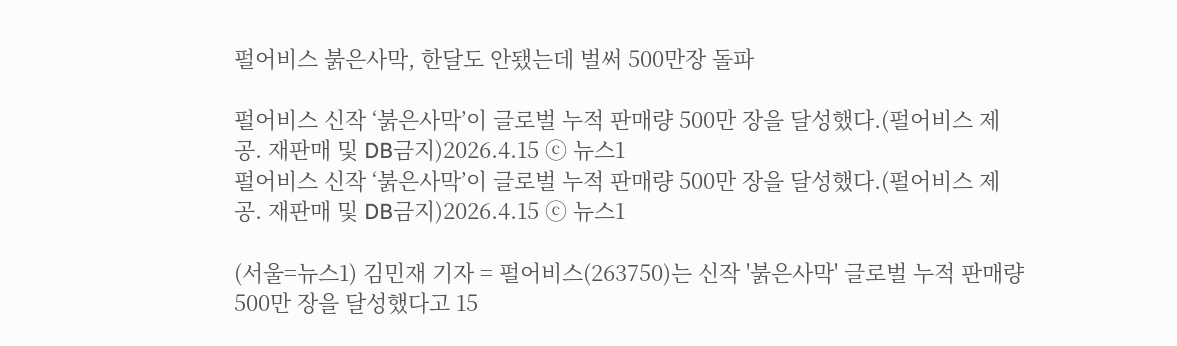펄어비스 붉은사막, 한달도 안됐는데 벌써 500만장 돌파

펄어비스 신작 ‘붉은사막’이 글로벌 누적 판매량 500만 장을 달성했다.(펄어비스 제공. 재판매 및 DB금지)2026.4.15 ⓒ 뉴스1
펄어비스 신작 ‘붉은사막’이 글로벌 누적 판매량 500만 장을 달성했다.(펄어비스 제공. 재판매 및 DB금지)2026.4.15 ⓒ 뉴스1

(서울=뉴스1) 김민재 기자 = 펄어비스(263750)는 신작 '붉은사막' 글로벌 누적 판매량 500만 장을 달성했다고 15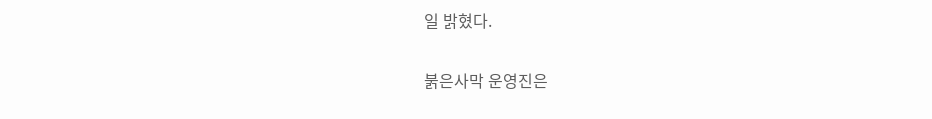일 밝혔다.

붉은사막 운영진은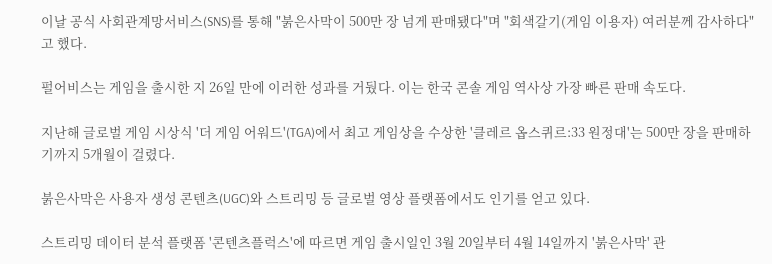이날 공식 사회관계망서비스(SNS)를 통해 "붉은사막이 500만 장 넘게 판매됐다"며 "회색갈기(게임 이용자) 여러분께 감사하다"고 했다.

펄어비스는 게임을 출시한 지 26일 만에 이러한 성과를 거뒀다. 이는 한국 콘솔 게임 역사상 가장 빠른 판매 속도다.

지난해 글로벌 게임 시상식 '더 게임 어워드'(TGA)에서 최고 게임상을 수상한 '클레르 옵스퀴르:33 원정대'는 500만 장을 판매하기까지 5개월이 걸렸다.

붉은사막은 사용자 생성 콘텐츠(UGC)와 스트리밍 등 글로벌 영상 플랫폼에서도 인기를 얻고 있다.

스트리밍 데이터 분석 플랫폼 '콘텐츠플럭스'에 따르면 게임 출시일인 3월 20일부터 4월 14일까지 '붉은사막' 관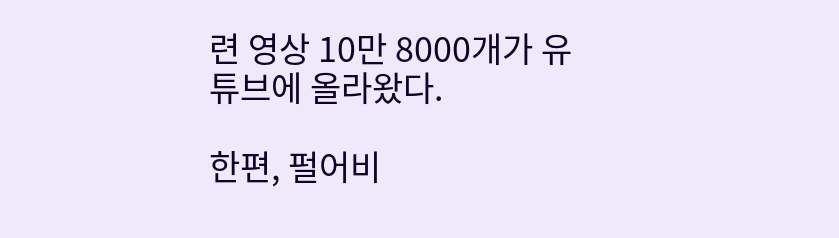련 영상 10만 8000개가 유튜브에 올라왔다.

한편, 펄어비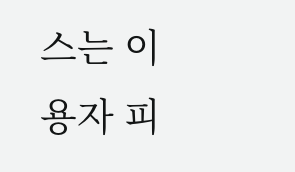스는 이용자 피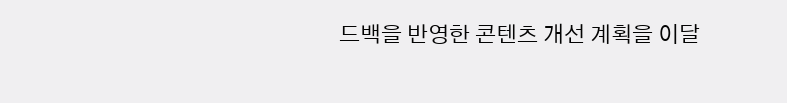드백을 반영한 콘텐츠 개선 계획을 이달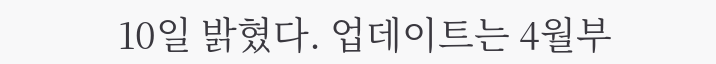10일 밝혔다. 업데이트는 4월부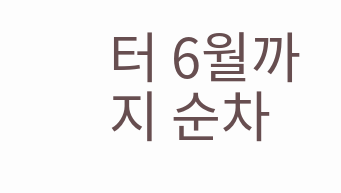터 6월까지 순차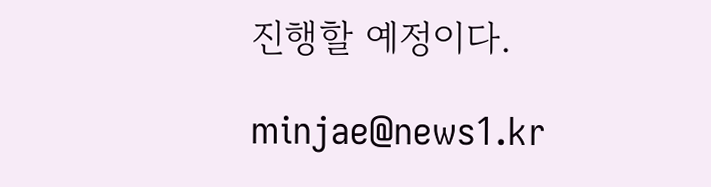진행할 예정이다.

minjae@news1.kr